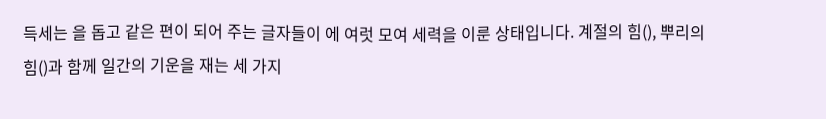득세는 을 돕고 같은 편이 되어 주는 글자들이 에 여럿 모여 세력을 이룬 상태입니다. 계절의 힘(), 뿌리의 힘()과 함께 일간의 기운을 재는 세 가지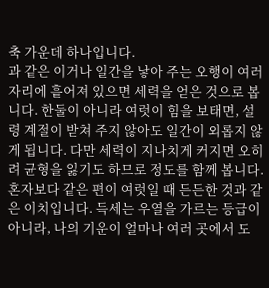축 가운데 하나입니다.
과 같은 이거나 일간을 낳아 주는 오행이 여러 자리에 흩어져 있으면 세력을 얻은 것으로 봅니다. 한둘이 아니라 여럿이 힘을 보태면, 설령 계절이 받쳐 주지 않아도 일간이 외롭지 않게 됩니다. 다만 세력이 지나치게 커지면 오히려 균형을 잃기도 하므로 정도를 함께 봅니다.
혼자보다 같은 편이 여럿일 때 든든한 것과 같은 이치입니다. 득세는 우열을 가르는 등급이 아니라, 나의 기운이 얼마나 여러 곳에서 도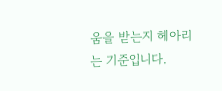움을 받는지 헤아리는 기준입니다.